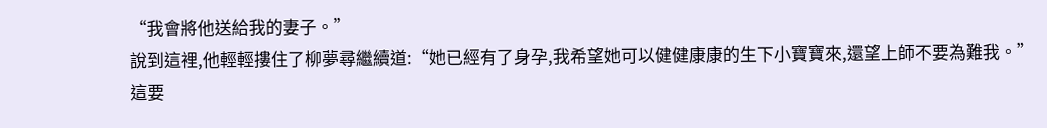“我會將他送給我的妻子。”
說到這裡,他輕輕摟住了柳夢尋繼續道:“她已經有了身孕,我希望她可以健健康康的生下小寶寶來,還望上師不要為難我。”
這要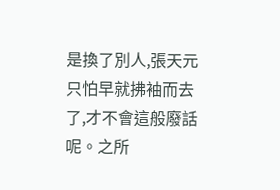是換了別人,張天元只怕早就拂袖而去了,才不會這般廢話呢。之所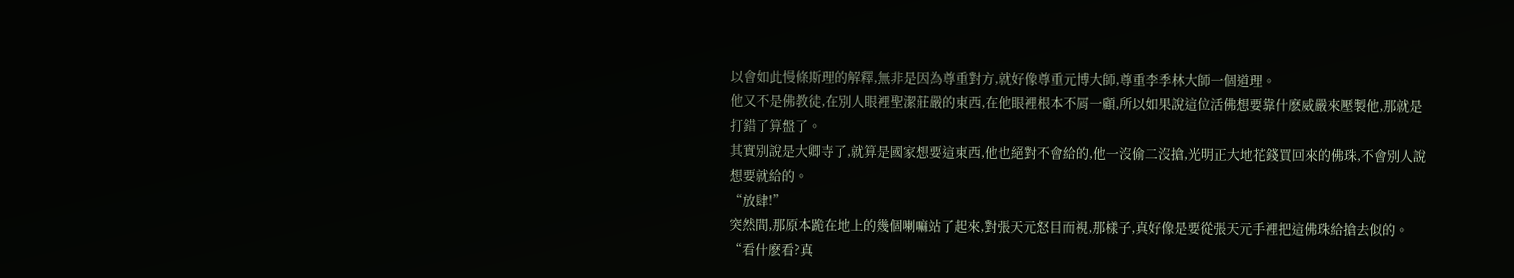以會如此慢條斯理的解釋,無非是因為尊重對方,就好像尊重元博大師,尊重李季林大師一個道理。
他又不是佛教徒,在別人眼裡聖潔莊嚴的東西,在他眼裡根本不屑一顧,所以如果說這位活佛想要靠什麽威嚴來壓製他,那就是打錯了算盤了。
其實別說是大卿寺了,就算是國家想要這東西,他也絕對不會給的,他一沒偷二沒搶,光明正大地花錢買回來的佛珠,不會別人說想要就給的。
“放肆!”
突然間,那原本跪在地上的幾個喇嘛站了起來,對張天元怒目而視,那樣子,真好像是要從張天元手裡把這佛珠給搶去似的。
“看什麽看?真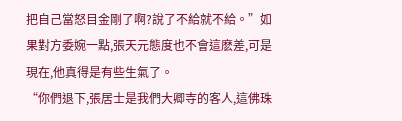把自己當怒目金剛了啊?說了不給就不給。”如果對方委婉一點,張天元態度也不會這麽差,可是現在,他真得是有些生氣了。
“你們退下,張居士是我們大卿寺的客人,這佛珠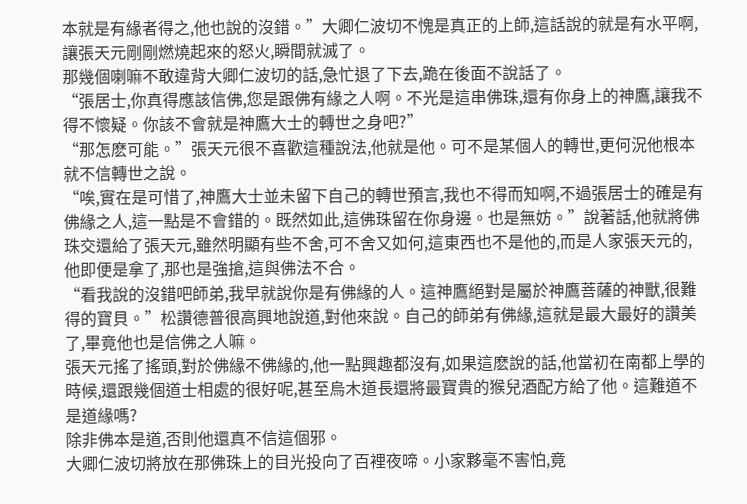本就是有緣者得之,他也說的沒錯。”大卿仁波切不愧是真正的上師,這話說的就是有水平啊,讓張天元剛剛燃燒起來的怒火,瞬間就滅了。
那幾個喇嘛不敢違背大卿仁波切的話,急忙退了下去,跪在後面不說話了。
“張居士,你真得應該信佛,您是跟佛有緣之人啊。不光是這串佛珠,還有你身上的神鷹,讓我不得不懷疑。你該不會就是神鷹大士的轉世之身吧?”
“那怎麽可能。”張天元很不喜歡這種說法,他就是他。可不是某個人的轉世,更何況他根本就不信轉世之說。
“唉,實在是可惜了,神鷹大士並未留下自己的轉世預言,我也不得而知啊,不過張居士的確是有佛緣之人,這一點是不會錯的。既然如此,這佛珠留在你身邊。也是無妨。”說著話,他就將佛珠交還給了張天元,雖然明顯有些不舍,可不舍又如何,這東西也不是他的,而是人家張天元的,他即便是拿了,那也是強搶,這與佛法不合。
“看我說的沒錯吧師弟,我早就說你是有佛緣的人。這神鷹絕對是屬於神鷹菩薩的神獸,很難得的寶貝。”松讚德普很高興地說道,對他來說。自己的師弟有佛緣,這就是最大最好的讚美了,畢竟他也是信佛之人嘛。
張天元搖了搖頭,對於佛緣不佛緣的,他一點興趣都沒有,如果這麽說的話,他當初在南都上學的時候,還跟幾個道士相處的很好呢,甚至烏木道長還將最寶貴的猴兒酒配方給了他。這難道不是道緣嗎?
除非佛本是道,否則他還真不信這個邪。
大卿仁波切將放在那佛珠上的目光投向了百裡夜啼。小家夥毫不害怕,竟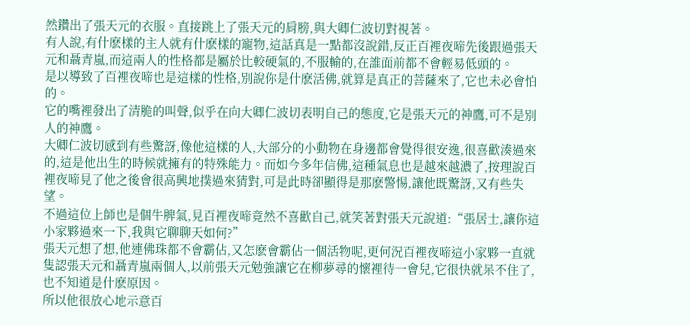然鑽出了張天元的衣服。直接跳上了張天元的肩膀,與大卿仁波切對視著。
有人說,有什麽樣的主人就有什麽樣的寵物,這話真是一點都沒說錯,反正百裡夜啼先後跟過張天元和聶青嵐,而這兩人的性格都是屬於比較硬氣的,不服輸的,在誰面前都不會輕易低頭的。
是以導致了百裡夜啼也是這樣的性格,別說你是什麽活佛,就算是真正的菩薩來了,它也未必會怕的。
它的嘴裡發出了清脆的叫聲,似乎在向大卿仁波切表明自己的態度,它是張天元的神鷹,可不是別人的神鷹。
大卿仁波切感到有些驚訝,像他這樣的人,大部分的小動物在身邊都會覺得很安逸,很喜歡湊過來的,這是他出生的時候就擁有的特殊能力。而如今多年信佛,這種氣息也是越來越濃了,按理說百裡夜啼見了他之後會很高興地撲過來猜對,可是此時卻顯得是那麽警惕,讓他既驚訝,又有些失望。
不過這位上師也是個牛脾氣,見百裡夜啼竟然不喜歡自己,就笑著對張天元說道:“張居士,讓你這小家夥過來一下,我與它聊聊天如何?”
張天元想了想,他連佛珠都不會霸佔,又怎麽會霸佔一個活物呢,更何況百裡夜啼這小家夥一直就隻認張天元和聶青嵐兩個人,以前張天元勉強讓它在柳夢尋的懷裡待一會兒,它很快就呆不住了,也不知道是什麽原因。
所以他很放心地示意百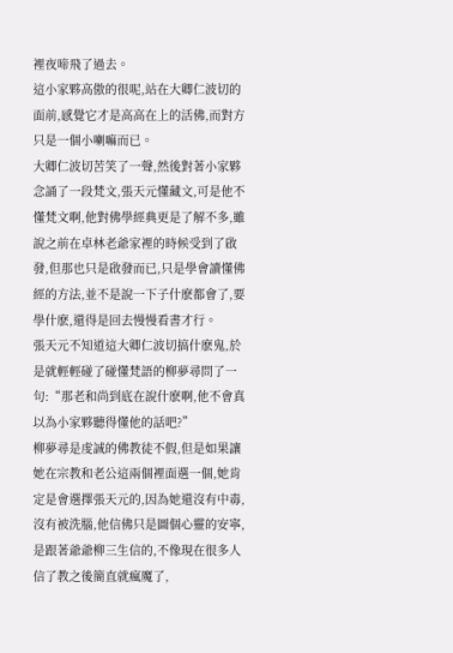裡夜啼飛了過去。
這小家夥高傲的很呢,站在大卿仁波切的面前,感覺它才是高高在上的活佛,而對方只是一個小喇嘛而已。
大卿仁波切苦笑了一聲,然後對著小家夥念誦了一段梵文,張天元懂藏文,可是他不懂梵文啊,他對佛學經典更是了解不多,雖說之前在卓林老爺家裡的時候受到了啟發,但那也只是啟發而已,只是學會讀懂佛經的方法,並不是說一下子什麽都會了,要學什麽,還得是回去慢慢看書才行。
張天元不知道這大卿仁波切搞什麽鬼,於是就輕輕碰了碰懂梵語的柳夢尋問了一句:“那老和尚到底在說什麽啊,他不會真以為小家夥聽得懂他的話吧?”
柳夢尋是虔誠的佛教徒不假,但是如果讓她在宗教和老公這兩個裡面選一個,她肯定是會選擇張天元的,因為她還沒有中毒,沒有被洗腦,他信佛只是圖個心靈的安寧,是跟著爺爺柳三生信的,不像現在很多人信了教之後簡直就瘋魔了,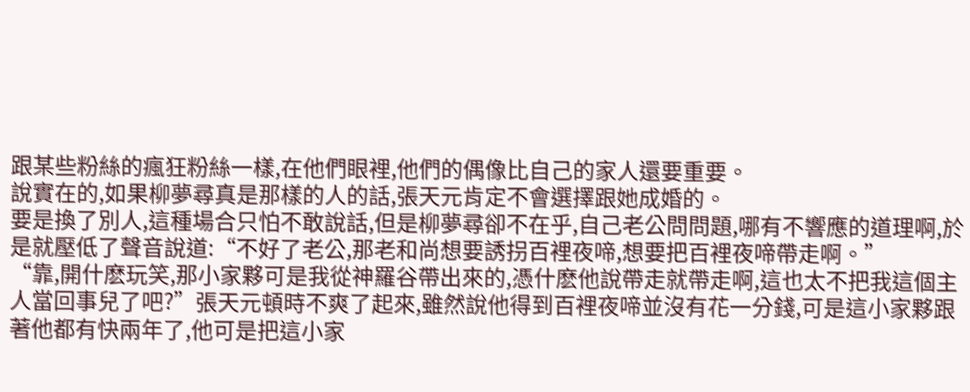跟某些粉絲的瘋狂粉絲一樣,在他們眼裡,他們的偶像比自己的家人還要重要。
說實在的,如果柳夢尋真是那樣的人的話,張天元肯定不會選擇跟她成婚的。
要是換了別人,這種場合只怕不敢說話,但是柳夢尋卻不在乎,自己老公問問題,哪有不響應的道理啊,於是就壓低了聲音說道:“不好了老公,那老和尚想要誘拐百裡夜啼,想要把百裡夜啼帶走啊。”
“靠,開什麽玩笑,那小家夥可是我從神羅谷帶出來的,憑什麽他說帶走就帶走啊,這也太不把我這個主人當回事兒了吧?”張天元頓時不爽了起來,雖然說他得到百裡夜啼並沒有花一分錢,可是這小家夥跟著他都有快兩年了,他可是把這小家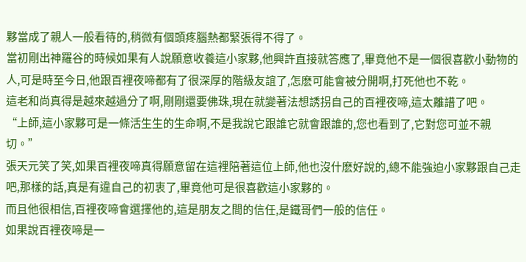夥當成了親人一般看待的,稍微有個頭疼腦熱都緊張得不得了。
當初剛出神羅谷的時候如果有人說願意收養這小家夥,他興許直接就答應了,畢竟他不是一個很喜歡小動物的人,可是時至今日,他跟百裡夜啼都有了很深厚的階級友誼了,怎麽可能會被分開啊,打死他也不乾。
這老和尚真得是越來越過分了啊,剛剛還要佛珠,現在就變著法想誘拐自己的百裡夜啼,這太離譜了吧。
“上師,這小家夥可是一條活生生的生命啊,不是我說它跟誰它就會跟誰的,您也看到了,它對您可並不親切。”
張天元笑了笑,如果百裡夜啼真得願意留在這裡陪著這位上師,他也沒什麽好說的,總不能強迫小家夥跟自己走吧,那樣的話,真是有違自己的初衷了,畢竟他可是很喜歡這小家夥的。
而且他很相信,百裡夜啼會選擇他的,這是朋友之間的信任,是鐵哥們一般的信任。
如果說百裡夜啼是一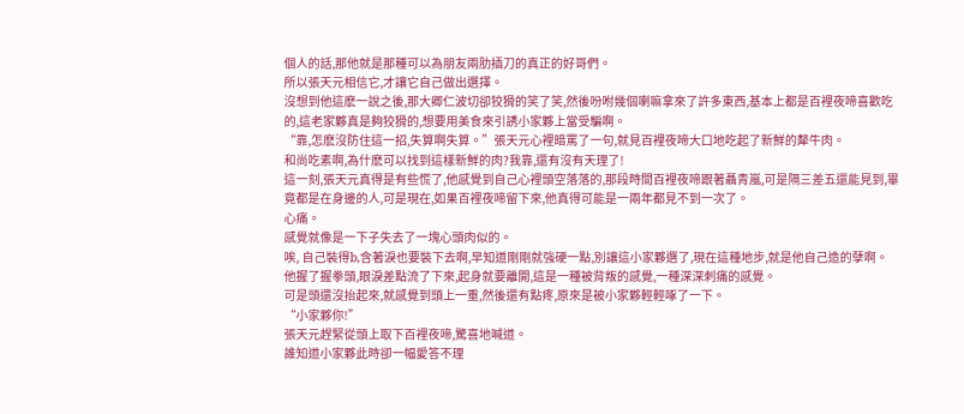個人的話,那他就是那種可以為朋友兩肋插刀的真正的好哥們。
所以張天元相信它,才讓它自己做出選擇。
沒想到他這麽一說之後,那大卿仁波切卻狡猾的笑了笑,然後吩咐幾個喇嘛拿來了許多東西,基本上都是百裡夜啼喜歡吃的,這老家夥真是夠狡猾的,想要用美食來引誘小家夥上當受騙啊。
“靠,怎麽沒防住這一招,失算啊失算。”張天元心裡暗罵了一句,就見百裡夜啼大口地吃起了新鮮的犛牛肉。
和尚吃素啊,為什麽可以找到這樣新鮮的肉?我靠,還有沒有天理了!
這一刻,張天元真得是有些慌了,他感覺到自己心裡頭空落落的,那段時間百裡夜啼跟著聶青嵐,可是隔三差五還能見到,畢竟都是在身邊的人,可是現在,如果百裡夜啼留下來,他真得可能是一兩年都見不到一次了。
心痛。
感覺就像是一下子失去了一塊心頭肉似的。
唉, 自己裝得b,含著淚也要裝下去啊,早知道剛剛就強硬一點,別讓這小家夥選了,現在這種地步,就是他自己造的孽啊。
他握了握拳頭,眼淚差點流了下來,起身就要離開,這是一種被背叛的感覺,一種深深刺痛的感覺。
可是頭還沒抬起來,就感覺到頭上一重,然後還有點疼,原來是被小家夥輕輕啄了一下。
“小家夥你!”
張天元趕緊從頭上取下百裡夜啼,驚喜地喊道。
誰知道小家夥此時卻一幅愛答不理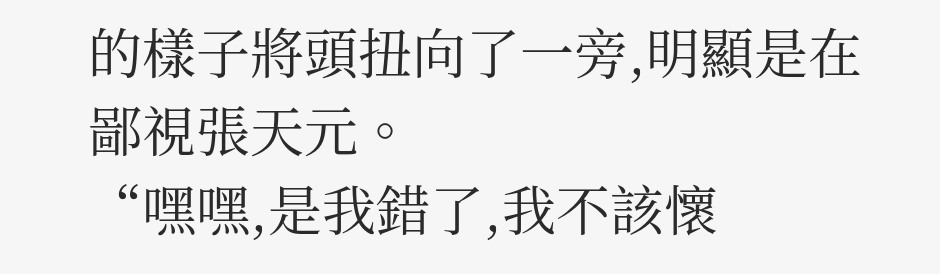的樣子將頭扭向了一旁,明顯是在鄙視張天元。
“嘿嘿,是我錯了,我不該懷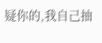疑你的,我自己抽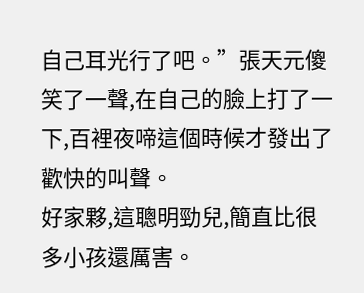自己耳光行了吧。”張天元傻笑了一聲,在自己的臉上打了一下,百裡夜啼這個時候才發出了歡快的叫聲。
好家夥,這聰明勁兒,簡直比很多小孩還厲害。